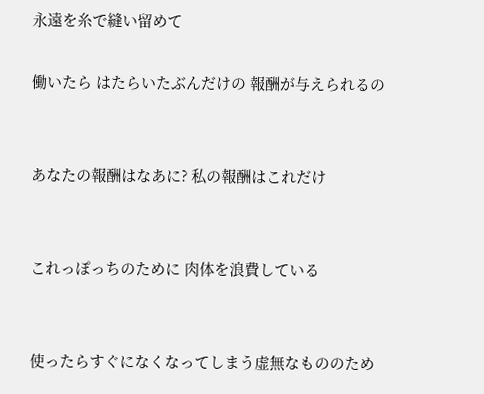永遠を糸で縫い留めて

働いたら はたらいたぶんだけの 報酬が与えられるの


あなたの報酬はなあに? 私の報酬はこれだけ


これっぽっちのために 肉体を浪費している


使ったらすぐになくなってしまう虚無なもののため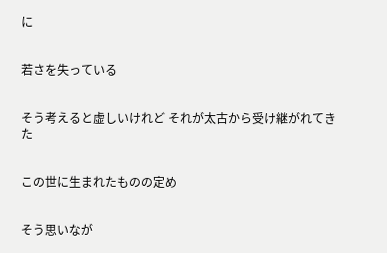に


若さを失っている


そう考えると虚しいけれど それが太古から受け継がれてきた


この世に生まれたものの定め


そう思いなが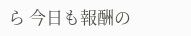ら 今日も報酬の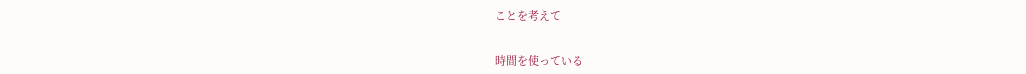ことを考えて


時間を使っている